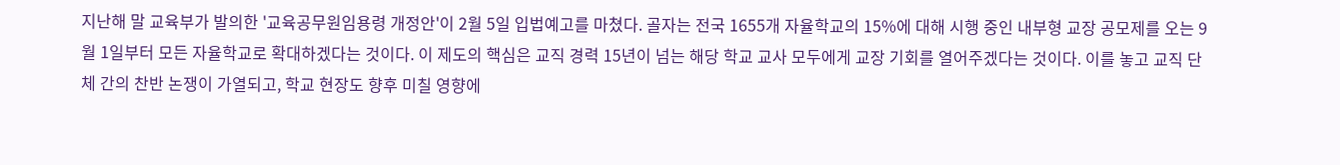지난해 말 교육부가 발의한 '교육공무원임용령 개정안'이 2월 5일 입법예고를 마쳤다. 골자는 전국 1655개 자율학교의 15%에 대해 시행 중인 내부형 교장 공모제를 오는 9월 1일부터 모든 자율학교로 확대하겠다는 것이다. 이 제도의 핵심은 교직 경력 15년이 넘는 해당 학교 교사 모두에게 교장 기회를 열어주겠다는 것이다. 이를 놓고 교직 단체 간의 찬반 논쟁이 가열되고, 학교 현장도 향후 미칠 영향에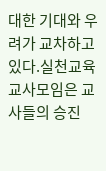대한 기대와 우려가 교차하고 있다.실천교육교사모임은 교사들의 승진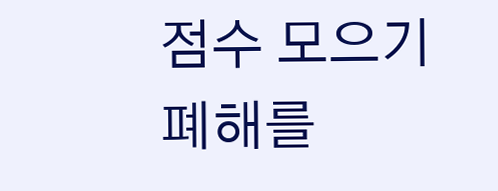점수 모으기 폐해를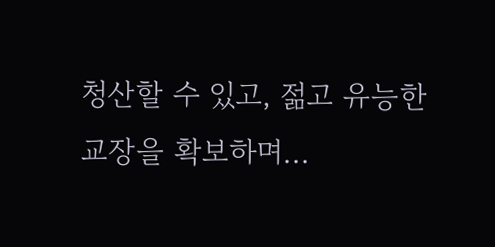청산할 수 있고, 젊고 유능한 교장을 확보하며...